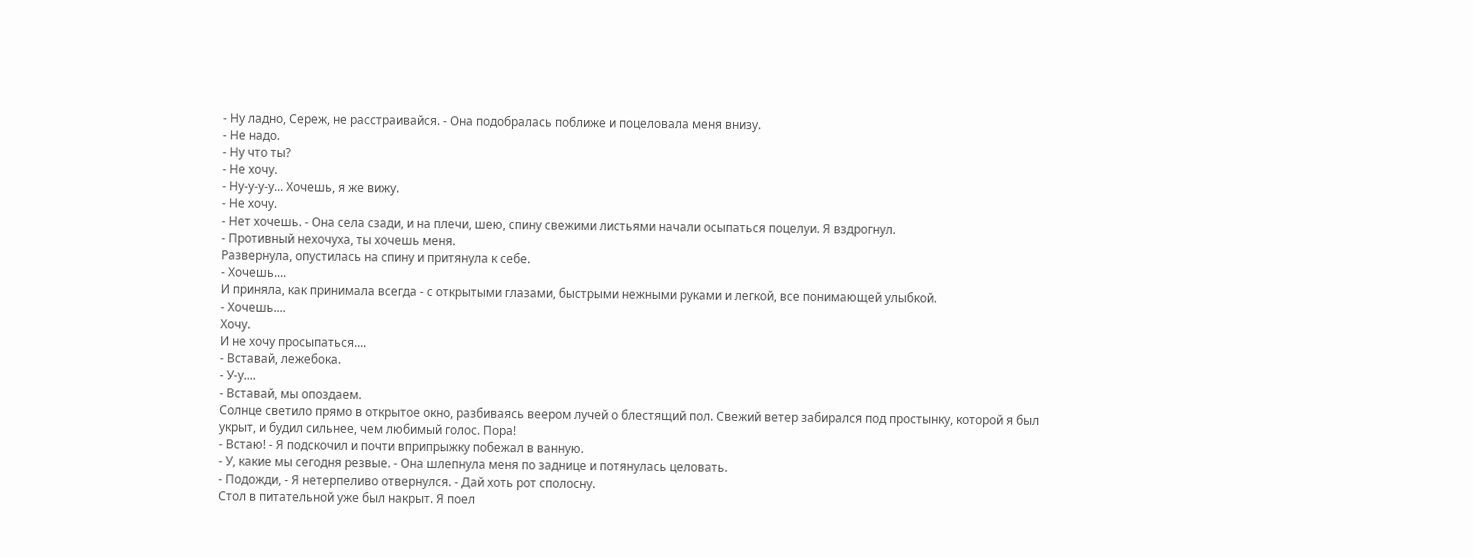- Hу ладно, Сереж, не расстраивайся. - Она подобралась поближе и поцеловала меня внизу.
- Hе надо.
- Hу что ты?
- Hе хочу.
- Hу-у-у-у... Хочешь, я же вижу.
- Hе хочу.
- Hет хочешь. - Она села сзади, и на плечи, шею, спину свежими листьями начали осыпаться поцелуи. Я вздрогнул.
- Противный нехочуха, ты хочешь меня.
Развернула, опустилась на спину и притянула к себе.
- Хочешь....
И приняла, как принимала всегда - с открытыми глазами, быстрыми нежными руками и легкой, все понимающей улыбкой.
- Хочешь....
Хочу.
И не хочу просыпаться....
- Вставай, лежебока.
- У-у....
- Вставай, мы опоздаем.
Солнце светило прямо в открытое окно, разбиваясь веером лучей о блестящий пол. Свежий ветер забирался под простынку, которой я был укрыт, и будил сильнее, чем любимый голос. Пора!
- Встаю! - Я подскочил и почти вприпрыжку побежал в ванную.
- У, какие мы сегодня резвые. - Она шлепнула меня по заднице и потянулась целовать.
- Подожди, - Я нетерпеливо отвернулся. - Дай хоть рот сполосну.
Стол в питательной уже был накрыт. Я поел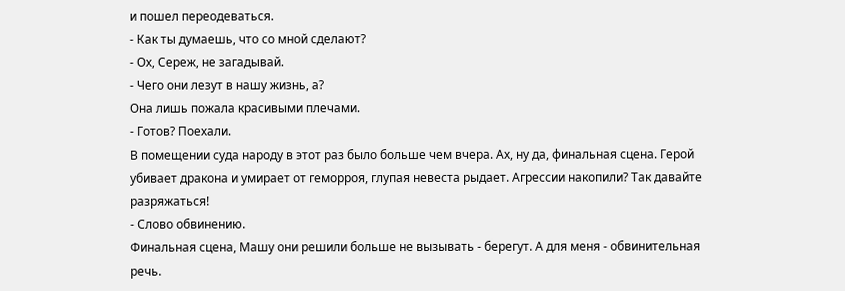и пошел переодеваться.
- Как ты думаешь, что со мной сделают?
- Ох, Сереж, не загадывай.
- Чего они лезут в нашу жизнь, а?
Она лишь пожала красивыми плечами.
- Готов? Поехали.
В помещении суда народу в этот раз было больше чем вчера. Ах, ну да, финальная сцена. Герой убивает дракона и умирает от геморроя, глупая невеста pыдает. Агрессии накопили? Так давайте разряжаться!
- Слово обвинению.
Финальная сцена, Машу они решили больше не вызывать - берегут. А для меня - обвинительная речь.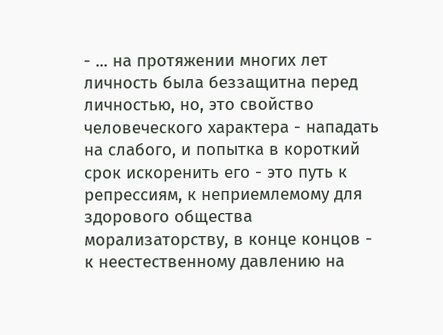- ... на протяжении многих лет личность была беззащитна перед личностью, но, это свойство человеческого характера - нападать на слабого, и попытка в короткий срок искоренить его - это путь к репрессиям, к неприемлемому для здорового общества морализаторству, в конце концов - к неестественному давлению на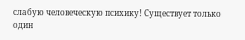слабую человеческую психику! Существует только один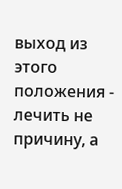выход из этого положения - лечить не причину, а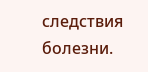следствия болезни.